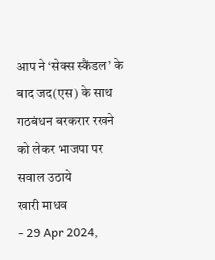आप ने ‘सेक्स स्कैंडल’ के बाद जद(एस) के साथ गठबंधन बरकरार रखने को लेकर भाजपा पर सवाल उठाये
खारी माधव
- 29 Apr 2024,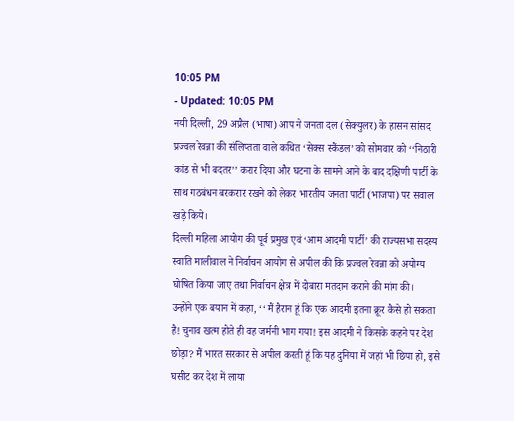10:05 PM
- Updated: 10:05 PM
नयी दिल्ली, 29 अप्रैल (भाषा) आप ने जनता दल (सेक्युलर) के हासन सांसद प्रज्वल रेवन्ना की संलिप्तता वाले कथित ‘सेक्स स्कैंडल’ को सोमवार को ‘‘निठारी कांड से भी बदतर’’ करार दिया और घटना के सामने आने के बाद दक्षिणी पार्टी के साथ गठबंधन बरकरार रखने को लेकर भारतीय जनता पार्टी (भाजपा) पर सवाल खड़े किये।
दिल्ली महिला आयोग की पूर्व प्रमुख एवं ‘आम आदमी पार्टी’ की राज्यसभा सदस्य स्वाति मालीवाल ने निर्वाचन आयोग से अपील की कि प्रज्वल रेवन्ना को अयोग्य घोषित किया जाए तथा निर्वाचन क्षेत्र में दोबारा मतदान कराने की मांग की।
उन्होंने एक बयान में कहा, ‘‘ मैं हैरान हूं कि एक आदमी इतना क्रूर कैसे हो सकता है! चुनाव खत्म होते ही वह जर्मनी भाग गया! इस आदमी ने किसके कहने पर देश छोड़ा? मैं भारत सरकार से अपील करती हूं कि यह दुनिया में जहां भी छिपा हो, इसे घसीट कर देश में लाया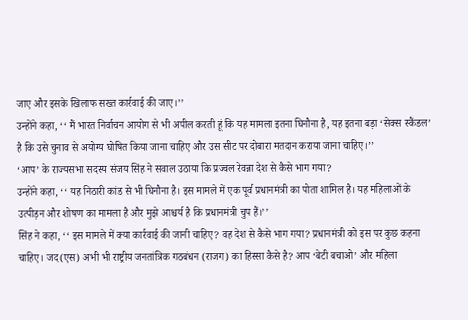जाए और इसके खिलाफ सख्त कार्रवाई की जाए।’’
उन्होंने कहा, ‘‘ मैं भारत निर्वाचन आयोग से भी अपील करती हूं कि यह मामला इतना घिनौना है, यह इतना बड़ा ‘सेक्स स्कैंडल’ है कि उसे चुनाव से अयोग्य घोषित किया जाना चाहिए और उस सीट पर दोबारा मतदान कराया जाना चाहिए।’’
‘आप’ के राज्यसभा सदस्य संजय सिंह ने सवाल उठाया कि प्रज्वल रेवन्ना देश से कैसे भाग गया?
उन्होंने कहा, ‘‘ यह निठारी कांड से भी घिनौना है। इस मामले में एक पूर्व प्रधानमंत्री का पोता शामिल है। यह महिलाओं के उत्पीड़न और शोषण का मामला है और मुझे आश्चर्य है कि प्रधानमंत्री चुप हैं।’’
सिंह ने कहा, ‘‘ इस मामले में क्या कार्रवाई की जानी चाहिए? वह देश से कैसे भाग गया? प्रधानमंत्री को इस पर कुछ कहना चाहिए। जद(एस) अभी भी राष्ट्रीय जनतांत्रिक गठबंधन (राजग) का हिस्सा कैसे है? आप ‘बेटी बचाओ’ और महिला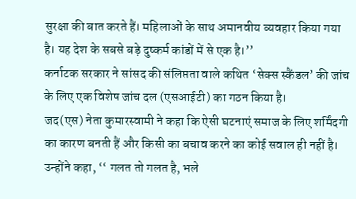सुरक्षा की बात करते हैं। महिलाओं के साथ अमानवीय व्यवहार किया गया है। यह देश के सबसे बड़े दुष्कर्म कांडों में से एक है।’’
कर्नाटक सरकार ने सांसद की संलिप्तता वाले कथित ‘सेक्स स्कैंडल’ की जांच के लिए एक विशेष जांच दल (एसआईटी) का गठन किया है।
जद(एस) नेता कुमारस्वामी ने कहा कि ऐसी घटनाएं समाज के लिए शर्मिंदगी का कारण बनती हैं और किसी का बचाव करने का कोई सवाल ही नहीं है।
उन्होंने कहा, ‘‘ गलत तो गलत है, भले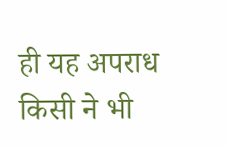ही यह अपराध किसी ने भी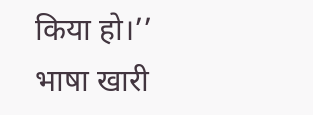किया हो।’’
भाषा खारी